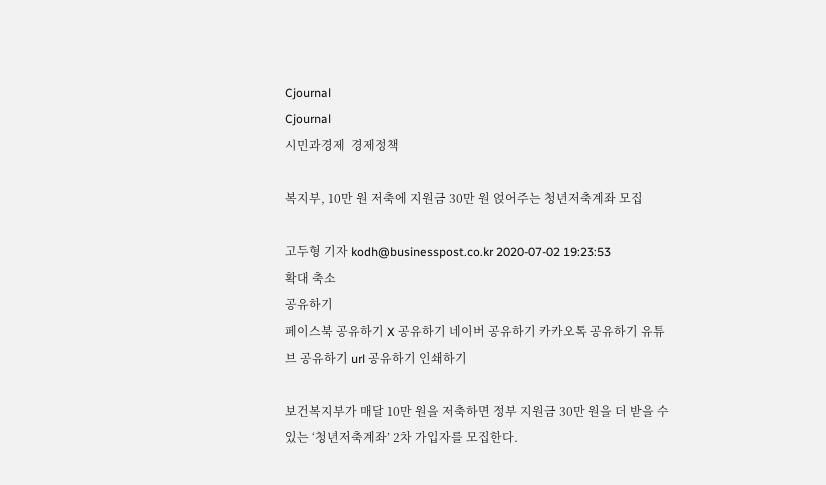Cjournal
Cjournal
시민과경제  경제정책

복지부, 10만 원 저축에 지원금 30만 원 얹어주는 청년저축계좌 모집

고두형 기자 kodh@businesspost.co.kr 2020-07-02 19:23:53
확대 축소
공유하기
페이스북 공유하기 X 공유하기 네이버 공유하기 카카오톡 공유하기 유튜브 공유하기 url 공유하기 인쇄하기

보건복지부가 매달 10만 원을 저축하면 정부 지원금 30만 원을 더 받을 수 있는 ‘청년저축계좌’ 2차 가입자를 모집한다.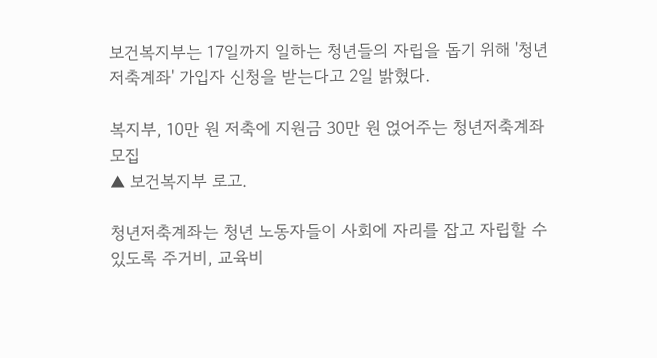보건복지부는 17일까지 일하는 청년들의 자립을 돕기 위해 '청년저축계좌' 가입자 신청을 받는다고 2일 밝혔다.

복지부, 10만 원 저축에 지원금 30만 원 얹어주는 청년저축계좌 모집
▲ 보건복지부 로고.

청년저축계좌는 청년 노동자들이 사회에 자리를 잡고 자립할 수 있도록 주거비, 교육비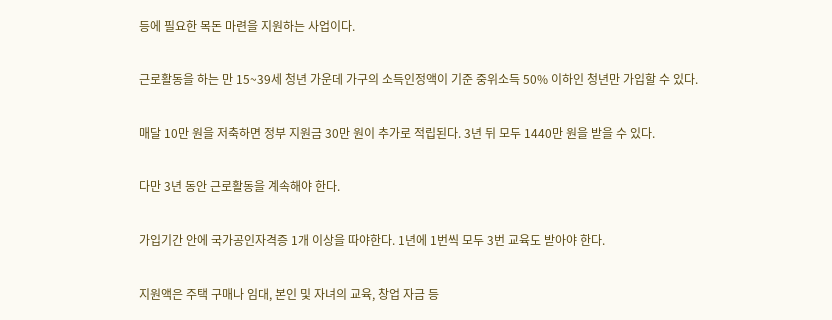등에 필요한 목돈 마련을 지원하는 사업이다.

근로활동을 하는 만 15~39세 청년 가운데 가구의 소득인정액이 기준 중위소득 50% 이하인 청년만 가입할 수 있다.

매달 10만 원을 저축하면 정부 지원금 30만 원이 추가로 적립된다. 3년 뒤 모두 1440만 원을 받을 수 있다.

다만 3년 동안 근로활동을 계속해야 한다.

가입기간 안에 국가공인자격증 1개 이상을 따야한다. 1년에 1번씩 모두 3번 교육도 받아야 한다.

지원액은 주택 구매나 임대, 본인 및 자녀의 교육, 창업 자금 등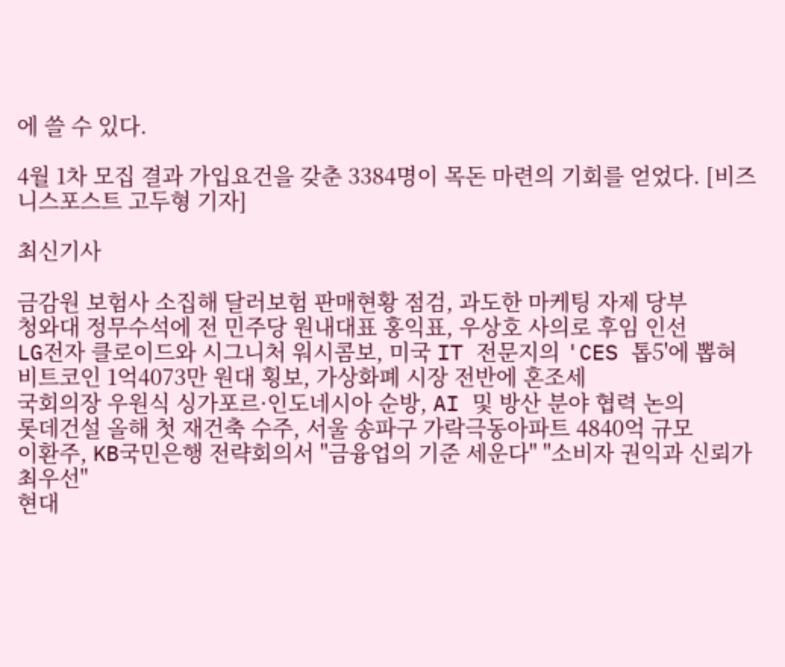에 쓸 수 있다.

4월 1차 모집 결과 가입요건을 갖춘 3384명이 목돈 마련의 기회를 얻었다. [비즈니스포스트 고두형 기자]

최신기사

금감원 보험사 소집해 달러보험 판매현황 점검, 과도한 마케팅 자제 당부
청와대 정무수석에 전 민주당 원내대표 홍익표, 우상호 사의로 후임 인선
LG전자 클로이드와 시그니처 워시콤보, 미국 IT 전문지의 'CES 톱5'에 뽑혀
비트코인 1억4073만 원대 횡보, 가상화폐 시장 전반에 혼조세
국회의장 우원식 싱가포르·인도네시아 순방, AI 및 방산 분야 협력 논의
롯데건설 올해 첫 재건축 수주, 서울 송파구 가락극동아파트 4840억 규모
이환주, KB국민은행 전략회의서 "금융업의 기준 세운다" "소비자 권익과 신뢰가 최우선"
현대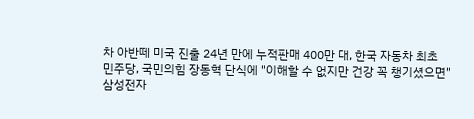차 아반떼 미국 진출 24년 만에 누적판매 400만 대, 한국 자동차 최초
민주당, 국민의힘 장동혁 단식에 "이해할 수 없지만 건강 꼭 챙기셨으면"
삼성전자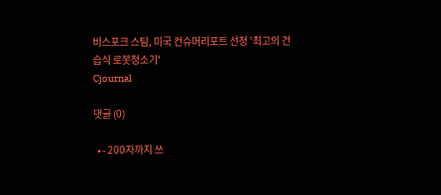비스포크 스팀, 미국 컨슈머리포트 선정 '최고의 건습식 로봇청소기'
Cjournal

댓글 (0)

  • - 200자까지 쓰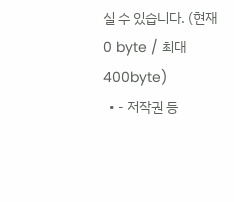실 수 있습니다. (현재 0 byte / 최대 400byte)
  • - 저작권 등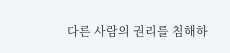다른 사람의 권리를 침해하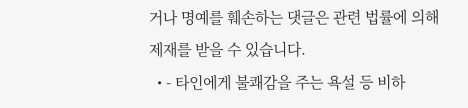거나 명예를 훼손하는 댓글은 관련 법률에 의해 제재를 받을 수 있습니다.
  • - 타인에게 불쾌감을 주는 욕설 등 비하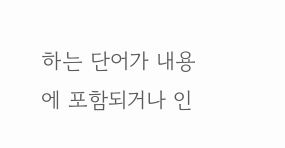하는 단어가 내용에 포함되거나 인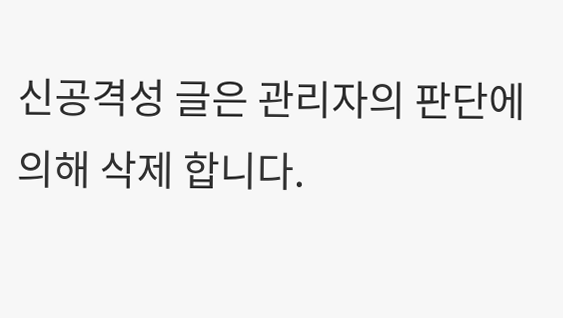신공격성 글은 관리자의 판단에 의해 삭제 합니다.